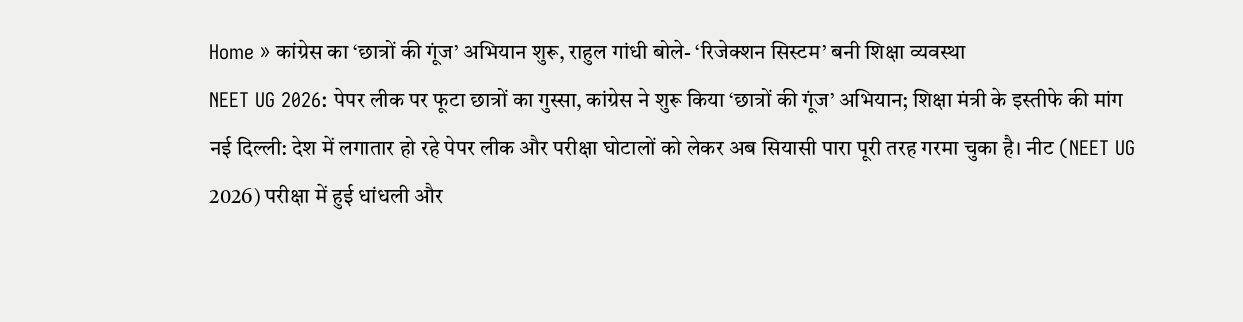Home » कांग्रेस का ‘छात्रों की गूंज’ अभियान शुरू, राहुल गांधी बोले- ‘रिजेक्शन सिस्टम’ बनी शिक्षा व्यवस्था
NEET UG 2026: पेपर लीक पर फूटा छात्रों का गुस्सा, कांग्रेस ने शुरू किया ‘छात्रों की गूंज’ अभियान; शिक्षा मंत्री के इस्तीफे की मांग
नई दिल्ली: देश में लगातार हो रहे पेपर लीक और परीक्षा घोटालों को लेकर अब सियासी पारा पूरी तरह गरमा चुका है। नीट (NEET UG 2026) परीक्षा में हुई धांधली और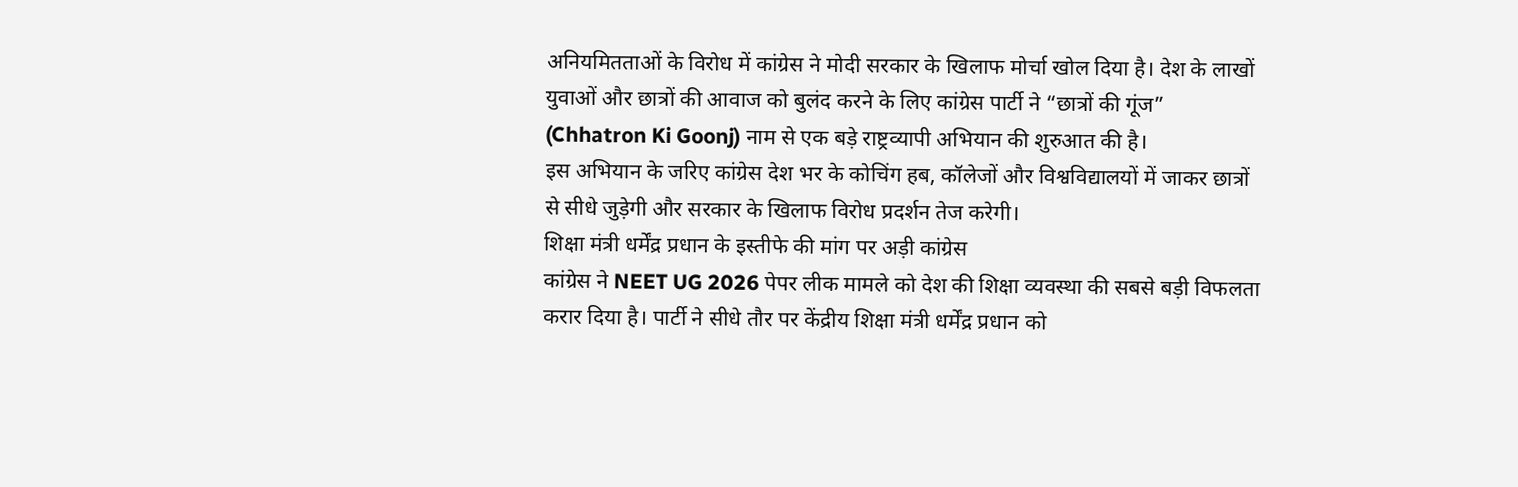अनियमितताओं के विरोध में कांग्रेस ने मोदी सरकार के खिलाफ मोर्चा खोल दिया है। देश के लाखों युवाओं और छात्रों की आवाज को बुलंद करने के लिए कांग्रेस पार्टी ने “छात्रों की गूंज” (Chhatron Ki Goonj) नाम से एक बड़े राष्ट्रव्यापी अभियान की शुरुआत की है।
इस अभियान के जरिए कांग्रेस देश भर के कोचिंग हब, कॉलेजों और विश्वविद्यालयों में जाकर छात्रों से सीधे जुड़ेगी और सरकार के खिलाफ विरोध प्रदर्शन तेज करेगी।
शिक्षा मंत्री धर्मेंद्र प्रधान के इस्तीफे की मांग पर अड़ी कांग्रेस
कांग्रेस ने NEET UG 2026 पेपर लीक मामले को देश की शिक्षा व्यवस्था की सबसे बड़ी विफलता करार दिया है। पार्टी ने सीधे तौर पर केंद्रीय शिक्षा मंत्री धर्मेंद्र प्रधान को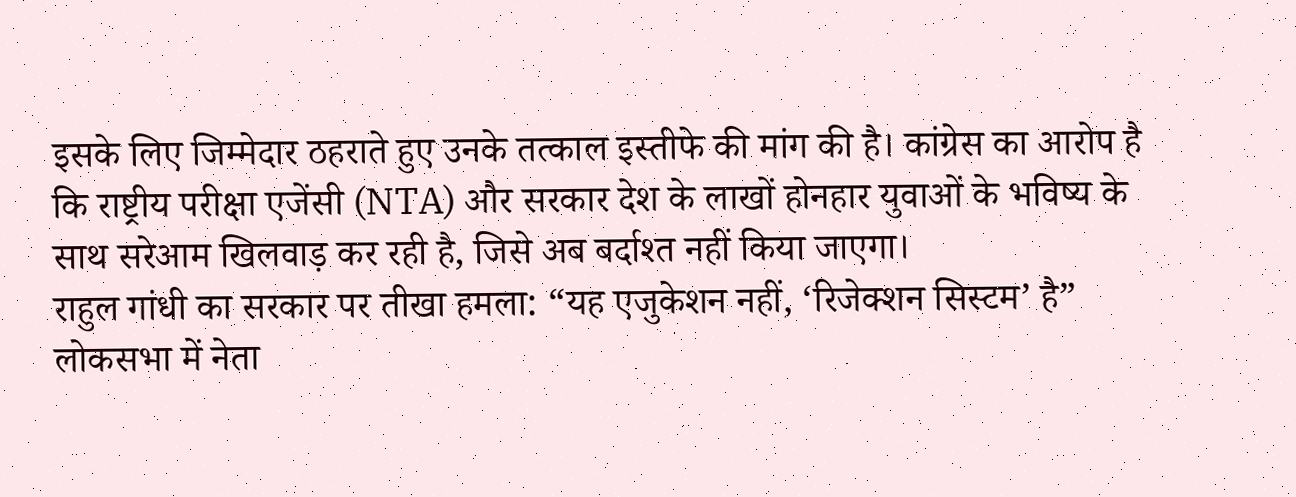इसके लिए जिम्मेदार ठहराते हुए उनके तत्काल इस्तीफे की मांग की है। कांग्रेस का आरोप है कि राष्ट्रीय परीक्षा एजेंसी (NTA) और सरकार देश के लाखों होनहार युवाओं के भविष्य के साथ सरेआम खिलवाड़ कर रही है, जिसे अब बर्दाश्त नहीं किया जाएगा।
राहुल गांधी का सरकार पर तीखा हमला: “यह एजुकेशन नहीं, ‘रिजेक्शन सिस्टम’ है”
लोकसभा में नेता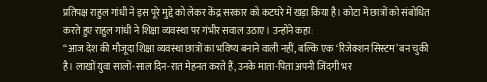प्रतिपक्ष राहुल गांधी ने इस पूरे मुद्दे को लेकर केंद्र सरकार को कटघरे में खड़ा किया है। कोटा में छात्रों को संबोधित करते हुए राहुल गांधी ने शिक्षा व्यवस्था पर गंभीर सवाल उठाए। उन्होंने कहा:
“आज देश की मौजूदा शिक्षा व्यवस्था छात्रों का भविष्य बनाने वाली नहीं, बल्कि एक ‘रिजेक्शन सिस्टम’ बन चुकी है। लाखों युवा सालों-साल दिन-रात मेहनत करते हैं, उनके माता-पिता अपनी जिंदगी भर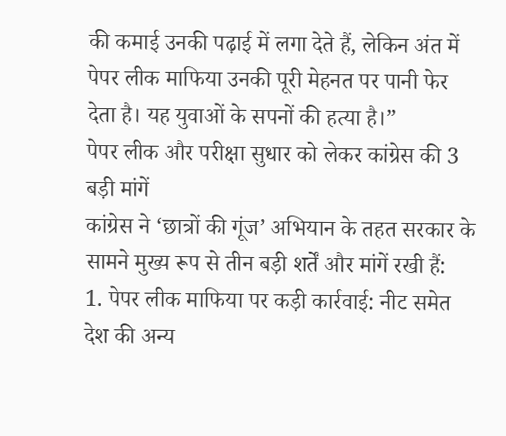की कमाई उनकी पढ़ाई में लगा देते हैं, लेकिन अंत में पेपर लीक माफिया उनकी पूरी मेहनत पर पानी फेर देता है। यह युवाओं के सपनों की हत्या है।”
पेपर लीक और परीक्षा सुधार को लेकर कांग्रेस की 3 बड़ी मांगें
कांग्रेस ने ‘छात्रों की गूंज’ अभियान के तहत सरकार के सामने मुख्य रूप से तीन बड़ी शर्तें और मांगें रखी हैं:
1. पेपर लीक माफिया पर कड़ी कार्रवाई: नीट समेत देश की अन्य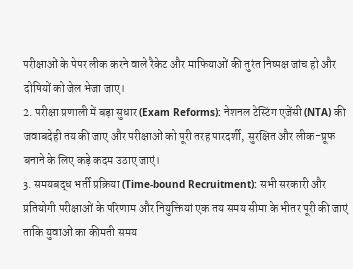परीक्षाओं के पेपर लीक करने वाले रैकेट और माफियाओं की तुरंत निष्पक्ष जांच हो और दोषियों को जेल भेजा जाए।
2. परीक्षा प्रणाली में बड़ा सुधार (Exam Reforms): नेशनल टेस्टिंग एजेंसी (NTA) की जवाबदेही तय की जाए और परीक्षाओं को पूरी तरह पारदर्शी, सुरक्षित और लीक-प्रूफ बनाने के लिए कड़े कदम उठाए जाएं।
3. समयबद्ध भर्ती प्रक्रिया (Time-bound Recruitment): सभी सरकारी और प्रतियोगी परीक्षाओं के परिणाम और नियुक्तियां एक तय समय सीमा के भीतर पूरी की जाएं ताकि युवाओं का कीमती समय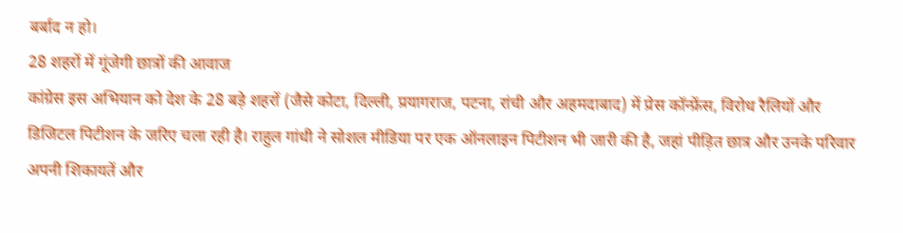बर्बाद न हो।
28 शहरों में गूंजेगी छात्रों की आवाज
कांग्रेस इस अभियान को देश के 28 बड़े शहरों (जैसे कोटा, दिल्ली, प्रयागराज, पटना, रांची और अहमदाबाद) में प्रेस कॉन्फ्रेंस, विरोध रैलियों और डिजिटल पिटीशन के जरिए चला रही है। राहुल गांधी ने सोशल मीडिया पर एक ऑनलाइन पिटीशन भी जारी की है, जहां पीड़ित छात्र और उनके परिवार अपनी शिकायतें और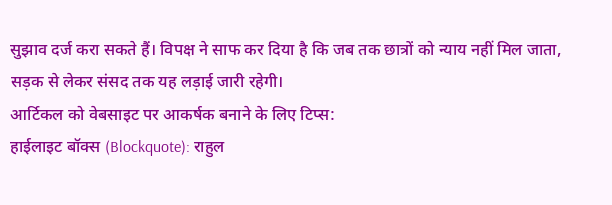सुझाव दर्ज करा सकते हैं। विपक्ष ने साफ कर दिया है कि जब तक छात्रों को न्याय नहीं मिल जाता, सड़क से लेकर संसद तक यह लड़ाई जारी रहेगी।
आर्टिकल को वेबसाइट पर आकर्षक बनाने के लिए टिप्स:
हाईलाइट बॉक्स (Blockquote): राहुल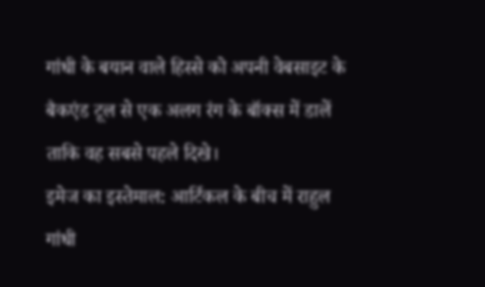गांधी के बयान वाले हिस्से को अपनी वेबसाइट के बैकएंड टूल से एक अलग रंग के बॉक्स में डालें ताकि वह सबसे पहले दिखे।
इमेज का इस्तेमाल: आर्टिकल के बीच में राहुल गांधी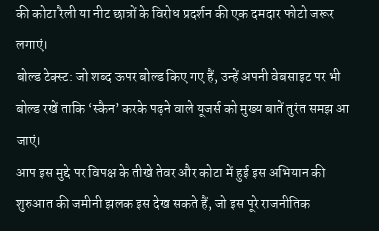की कोटा रैली या नीट छात्रों के विरोध प्रदर्शन की एक दमदार फोटो जरूर लगाएं।
बोल्ड टेक्स्ट: जो शब्द ऊपर बोल्ड किए गए हैं, उन्हें अपनी वेबसाइट पर भी बोल्ड रखें ताकि ‘स्कैन’ करके पढ़ने वाले यूजर्स को मुख्य बातें तुरंत समझ आ जाएं।
आप इस मुद्दे पर विपक्ष के तीखे तेवर और कोटा में हुई इस अभियान की शुरुआत की जमीनी झलक इस देख सकते हैं, जो इस पूरे राजनीतिक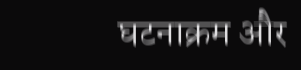घटनाक्रम और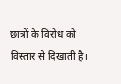छात्रों के विरोध को विस्तार से दिखाती है।